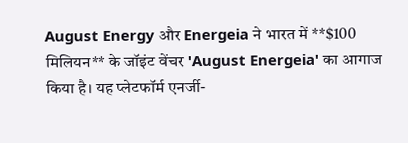August Energy और Energeia ने भारत में **$100 मिलियन** के जॉइंट वेंचर 'August Energeia' का आगाज किया है। यह प्लेटफॉर्म एनर्जी-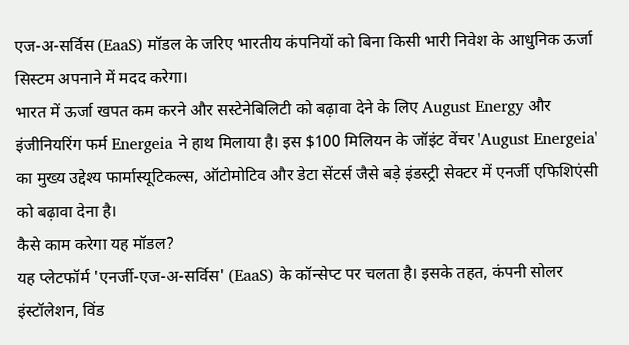एज-अ-सर्विस (EaaS) मॉडल के जरिए भारतीय कंपनियों को बिना किसी भारी निवेश के आधुनिक ऊर्जा सिस्टम अपनाने में मदद करेगा।
भारत में ऊर्जा खपत कम करने और सस्टेनेबिलिटी को बढ़ावा देने के लिए August Energy और इंजीनियरिंग फर्म Energeia ने हाथ मिलाया है। इस $100 मिलियन के जॉइंट वेंचर 'August Energeia' का मुख्य उद्देश्य फार्मास्यूटिकल्स, ऑटोमोटिव और डेटा सेंटर्स जैसे बड़े इंडस्ट्री सेक्टर में एनर्जी एफिशिएंसी को बढ़ावा देना है।
कैसे काम करेगा यह मॉडल?
यह प्लेटफॉर्म 'एनर्जी-एज-अ-सर्विस' (EaaS) के कॉन्सेप्ट पर चलता है। इसके तहत, कंपनी सोलर इंस्टॉलेशन, विंड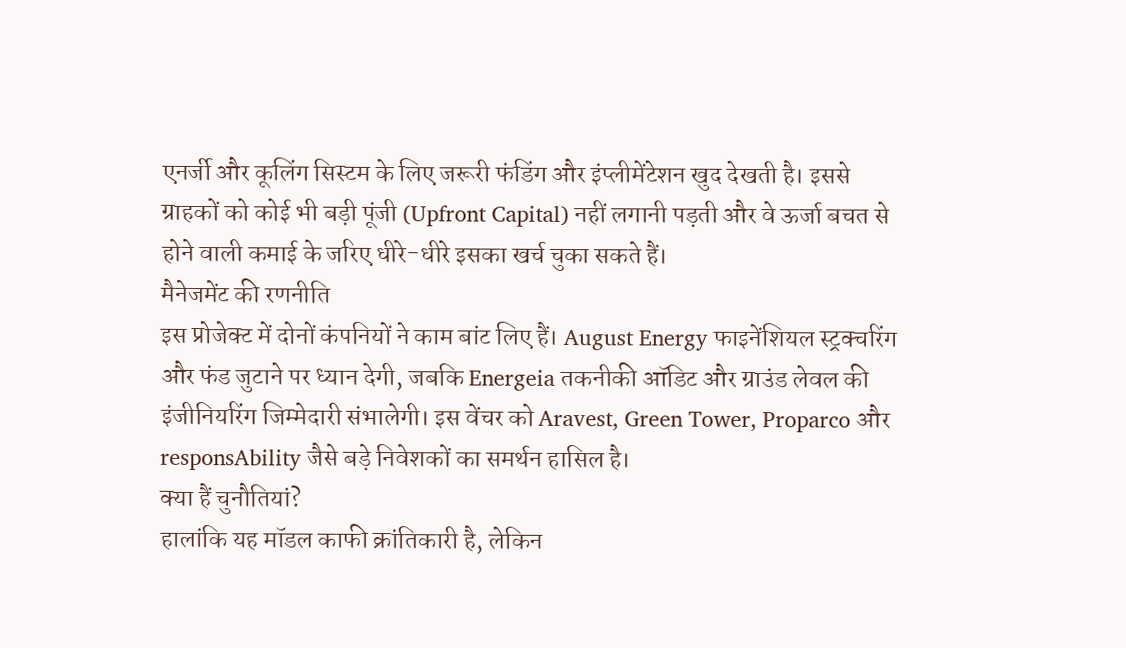एनर्जी और कूलिंग सिस्टम के लिए जरूरी फंडिंग और इंप्लीमेंटेशन खुद देखती है। इससे ग्राहकों को कोई भी बड़ी पूंजी (Upfront Capital) नहीं लगानी पड़ती और वे ऊर्जा बचत से होने वाली कमाई के जरिए धीरे-धीरे इसका खर्च चुका सकते हैं।
मैनेजमेंट की रणनीति
इस प्रोजेक्ट में दोनों कंपनियों ने काम बांट लिए हैं। August Energy फाइनेंशियल स्ट्रक्चरिंग और फंड जुटाने पर ध्यान देगी, जबकि Energeia तकनीकी ऑडिट और ग्राउंड लेवल की इंजीनियरिंग जिम्मेदारी संभालेगी। इस वेंचर को Aravest, Green Tower, Proparco और responsAbility जैसे बड़े निवेशकों का समर्थन हासिल है।
क्या हैं चुनौतियां?
हालांकि यह मॉडल काफी क्रांतिकारी है, लेकिन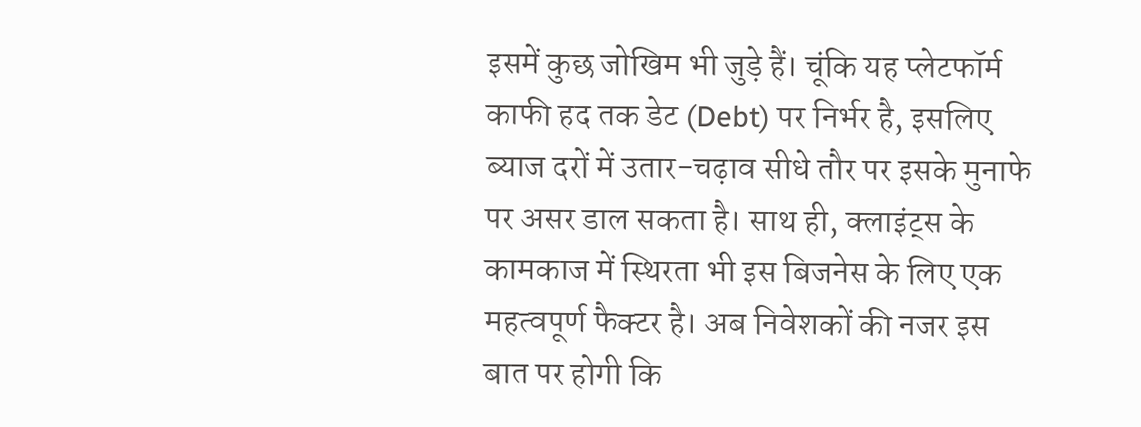इसमें कुछ जोखिम भी जुड़े हैं। चूंकि यह प्लेटफॉर्म काफी हद तक डेट (Debt) पर निर्भर है, इसलिए ब्याज दरों में उतार-चढ़ाव सीधे तौर पर इसके मुनाफे पर असर डाल सकता है। साथ ही, क्लाइंट्स के कामकाज में स्थिरता भी इस बिजनेस के लिए एक महत्वपूर्ण फैक्टर है। अब निवेशकों की नजर इस बात पर होगी कि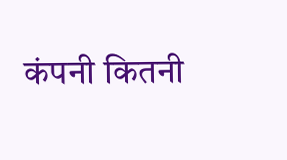कंपनी कितनी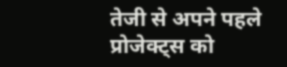तेजी से अपने पहले प्रोजेक्ट्स को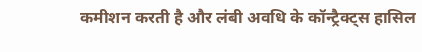कमीशन करती है और लंबी अवधि के कॉन्ट्रैक्ट्स हासिल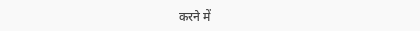करने में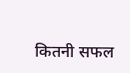कितनी सफल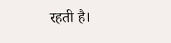रहती है।